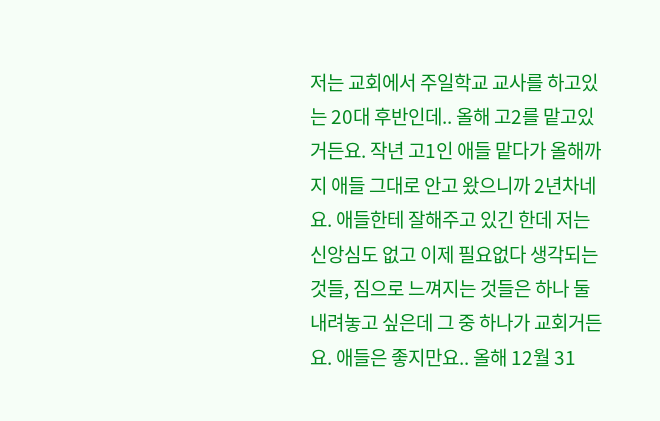저는 교회에서 주일학교 교사를 하고있는 20대 후반인데.. 올해 고2를 맡고있거든요. 작년 고1인 애들 맡다가 올해까지 애들 그대로 안고 왔으니까 2년차네요. 애들한테 잘해주고 있긴 한데 저는 신앙심도 없고 이제 필요없다 생각되는 것들, 짐으로 느껴지는 것들은 하나 둘 내려놓고 싶은데 그 중 하나가 교회거든요. 애들은 좋지만요.. 올해 12월 31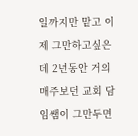일까지만 맡고 이제 그만하고싶은데 2년동안 거의 매주보던 교회 담임쌤이 그만두면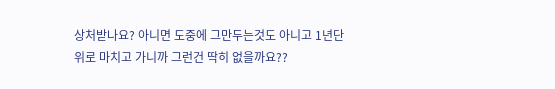상처받나요? 아니면 도중에 그만두는것도 아니고 1년단위로 마치고 가니까 그런건 딱히 없을까요??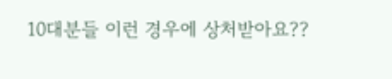10대분들 이런 경우에 상처받아요??